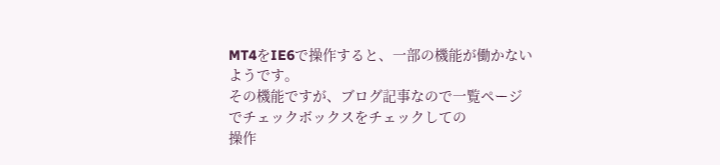MT4をIE6で操作すると、一部の機能が働かないようです。
その機能ですが、ブログ記事なので一覧ページでチェックボックスをチェックしての
操作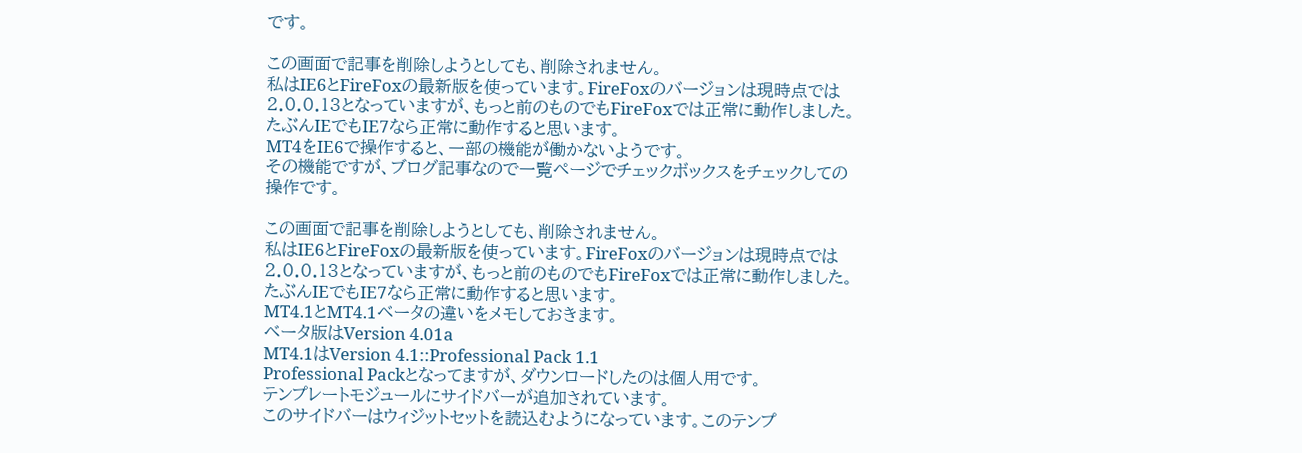です。

この画面で記事を削除しようとしても、削除されません。
私はIE6とFireFoxの最新版を使っています。FireFoxのバージョンは現時点では
2.0.0.13となっていますが、もっと前のものでもFireFoxでは正常に動作しました。
たぶんIEでもIE7なら正常に動作すると思います。
MT4をIE6で操作すると、一部の機能が働かないようです。
その機能ですが、ブログ記事なので一覧ページでチェックボックスをチェックしての
操作です。

この画面で記事を削除しようとしても、削除されません。
私はIE6とFireFoxの最新版を使っています。FireFoxのバージョンは現時点では
2.0.0.13となっていますが、もっと前のものでもFireFoxでは正常に動作しました。
たぶんIEでもIE7なら正常に動作すると思います。
MT4.1とMT4.1ベータの違いをメモしておきます。
ベータ版はVersion 4.01a
MT4.1はVersion 4.1::Professional Pack 1.1
Professional Packとなってますが、ダウンロードしたのは個人用です。
テンプレートモジュールにサイドバーが追加されています。
このサイドバーはウィジットセットを読込むようになっています。このテンプ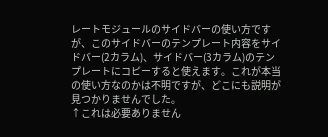レートモジュールのサイドバーの使い方ですが、このサイドバーのテンプレート内容をサイドバー(2カラム)、サイドバー(3カラム)のテンプレートにコピーすると使えます。これが本当の使い方なのかは不明ですが、どこにも説明が見つかりませんでした。
↑これは必要ありません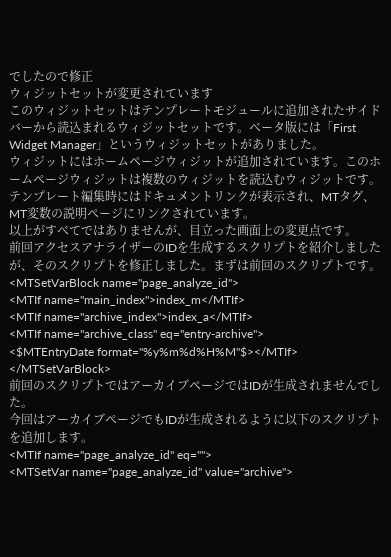でしたので修正
ウィジットセットが変更されています
このウィジットセットはテンプレートモジュールに追加されたサイドバーから読込まれるウィジットセットです。ベータ版には「First Widget Manager」というウィジットセットがありました。
ウィジットにはホームページウィジットが追加されています。このホームページウィジットは複数のウィジットを読込むウィジットです。
テンプレート編集時にはドキュメントリンクが表示され、MTタグ、MT変数の説明ページにリンクされています。
以上がすべてではありませんが、目立った画面上の変更点です。
前回アクセスアナライザーのIDを生成するスクリプトを紹介しましたが、そのスクリプトを修正しました。まずは前回のスクリプトです。
<MTSetVarBlock name="page_analyze_id">
<MTIf name="main_index">index_m</MTIf>
<MTIf name="archive_index">index_a</MTIf>
<MTIf name="archive_class" eq="entry-archive">
<$MTEntryDate format="%y%m%d%H%M"$></MTIf>
</MTSetVarBlock>
前回のスクリプトではアーカイブページではIDが生成されませんでした。
今回はアーカイブページでもIDが生成されるように以下のスクリプトを追加します。
<MTIf name="page_analyze_id" eq="">
<MTSetVar name="page_analyze_id" value="archive">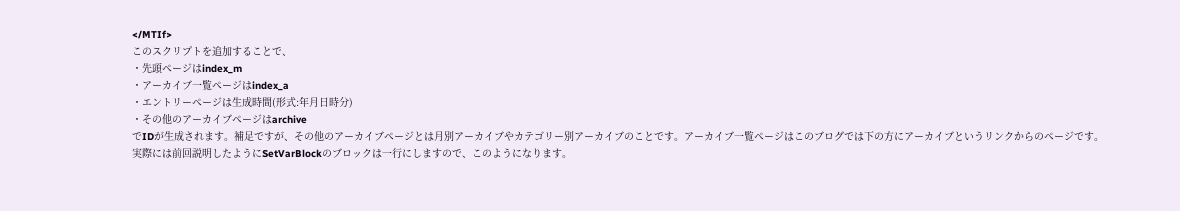</MTIf>
このスクリプトを追加することで、
・先頭ページはindex_m
・アーカイブ一覧ページはindex_a
・エントリーページは生成時間(形式:年月日時分)
・その他のアーカイブページはarchive
でIDが生成されます。補足ですが、その他のアーカイブページとは月別アーカイブやカテゴリー別アーカイブのことです。アーカイブ一覧ページはこのブログでは下の方にアーカイブというリンクからのページです。
実際には前回説明したようにSetVarBlockのブロックは一行にしますので、このようになります。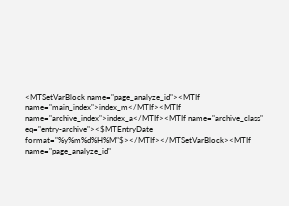<MTSetVarBlock name="page_analyze_id"><MTIf name="main_index">index_m</MTIf><MTIf name="archive_index">index_a</MTIf><MTIf name="archive_class" eq="entry-archive"><$MTEntryDate format="%y%m%d%H%M"$></MTIf></MTSetVarBlock><MTIf name="page_analyze_id"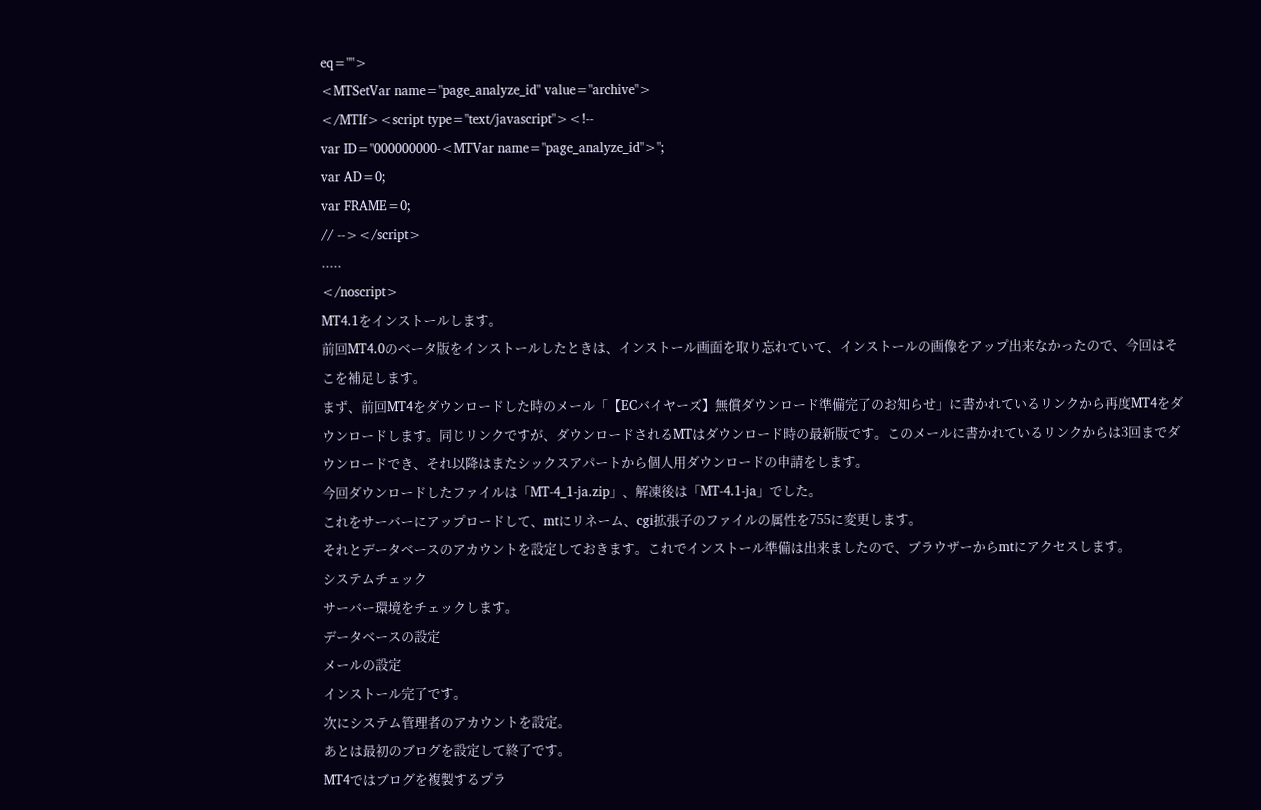eq="">
<MTSetVar name="page_analyze_id" value="archive">
</MTIf><script type="text/javascript"><!--
var ID="000000000-<MTVar name="page_analyze_id">";
var AD=0;
var FRAME=0;
// --></script>
.....
</noscript>
MT4.1をインストールします。
前回MT4.0のベータ版をインストールしたときは、インストール画面を取り忘れていて、インストールの画像をアップ出来なかったので、今回はそこを補足します。
まず、前回MT4をダウンロードした時のメール「【ECバイヤーズ】無償ダウンロード準備完了のお知らせ」に書かれているリンクから再度MT4をダウンロードします。同じリンクですが、ダウンロードされるMTはダウンロード時の最新版です。このメールに書かれているリンクからは3回までダウンロードでき、それ以降はまたシックスアパートから個人用ダウンロードの申請をします。
今回ダウンロードしたファイルは「MT-4_1-ja.zip」、解凍後は「MT-4.1-ja」でした。
これをサーバーにアップロードして、mtにリネーム、cgi拡張子のファイルの属性を755に変更します。
それとデータベースのアカウントを設定しておきます。これでインストール準備は出来ましたので、ブラウザーからmtにアクセスします。
システムチェック
サーバー環境をチェックします。
データベースの設定
メールの設定
インストール完了です。
次にシステム管理者のアカウントを設定。
あとは最初のブログを設定して終了です。
MT4ではブログを複製するプラ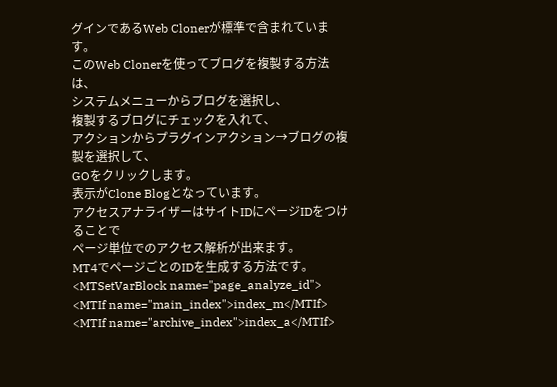グインであるWeb Clonerが標準で含まれています。
このWeb Clonerを使ってブログを複製する方法は、
システムメニューからブログを選択し、
複製するブログにチェックを入れて、
アクションからプラグインアクション→ブログの複製を選択して、
GOをクリックします。
表示がClone Blogとなっています。
アクセスアナライザーはサイトIDにページIDをつけることで
ページ単位でのアクセス解析が出来ます。
MT4でページごとのIDを生成する方法です。
<MTSetVarBlock name="page_analyze_id">
<MTIf name="main_index">index_m</MTIf>
<MTIf name="archive_index">index_a</MTIf>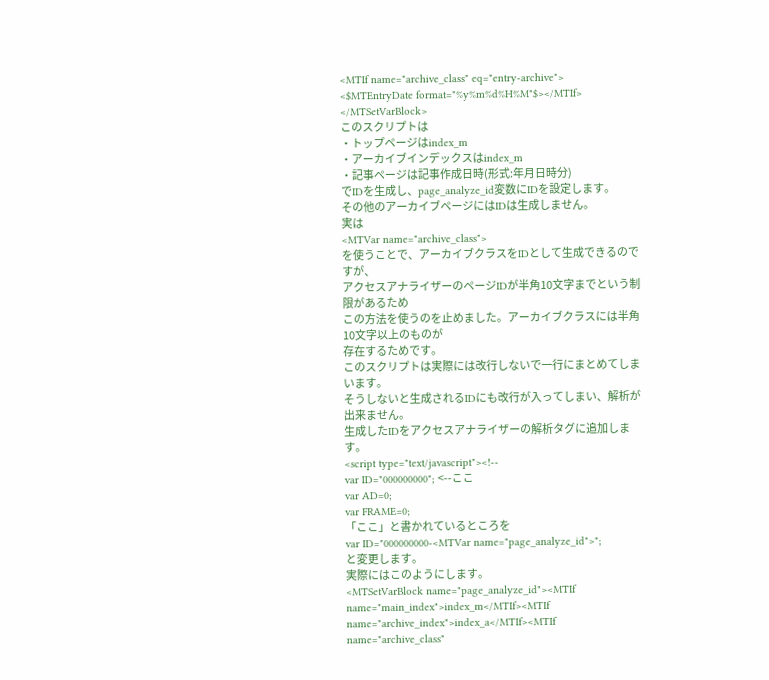<MTIf name="archive_class" eq="entry-archive">
<$MTEntryDate format="%y%m%d%H%M"$></MTIf>
</MTSetVarBlock>
このスクリプトは
・トップページはindex_m
・アーカイブインデックスはindex_m
・記事ページは記事作成日時(形式:年月日時分)
でIDを生成し、page_analyze_id変数にIDを設定します。
その他のアーカイブページにはIDは生成しません。
実は
<MTVar name="archive_class">
を使うことで、アーカイブクラスをIDとして生成できるのですが、
アクセスアナライザーのページIDが半角10文字までという制限があるため
この方法を使うのを止めました。アーカイブクラスには半角10文字以上のものが
存在するためです。
このスクリプトは実際には改行しないで一行にまとめてしまいます。
そうしないと生成されるIDにも改行が入ってしまい、解析が出来ません。
生成したIDをアクセスアナライザーの解析タグに追加します。
<script type="text/javascript"><!--
var ID="000000000"; <--ここ
var AD=0;
var FRAME=0;
「ここ」と書かれているところを
var ID="000000000-<MTVar name="page_analyze_id">";
と変更します。
実際にはこのようにします。
<MTSetVarBlock name="page_analyze_id"><MTIf name="main_index">index_m</MTIf><MTIf name="archive_index">index_a</MTIf><MTIf name="archive_class"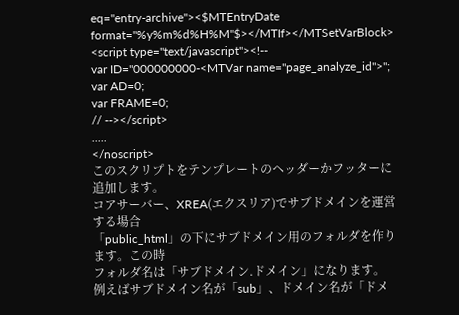eq="entry-archive"><$MTEntryDate format="%y%m%d%H%M"$></MTIf></MTSetVarBlock>
<script type="text/javascript"><!--
var ID="000000000-<MTVar name="page_analyze_id">";
var AD=0;
var FRAME=0;
// --></script>
.....
</noscript>
このスクリプトをテンプレートのヘッダーかフッターに追加します。
コアサーバー、XREA(エクスリア)でサブドメインを運営する場合
「public_html」の下にサブドメイン用のフォルダを作ります。この時
フォルダ名は「サブドメイン.ドメイン」になります。
例えばサブドメイン名が「sub」、ドメイン名が「ドメ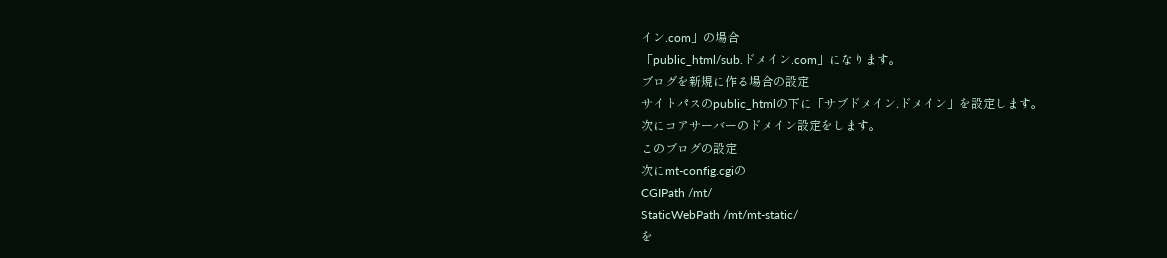イン.com」の場合
「public_html/sub.ドメイン.com」になります。
ブログを新規に作る場合の設定
サイトパスのpublic_htmlの下に「サブドメイン.ドメイン」を設定します。
次にコアサーバーのドメイン設定をします。
このブログの設定
次にmt-config.cgiの
CGIPath /mt/
StaticWebPath /mt/mt-static/
を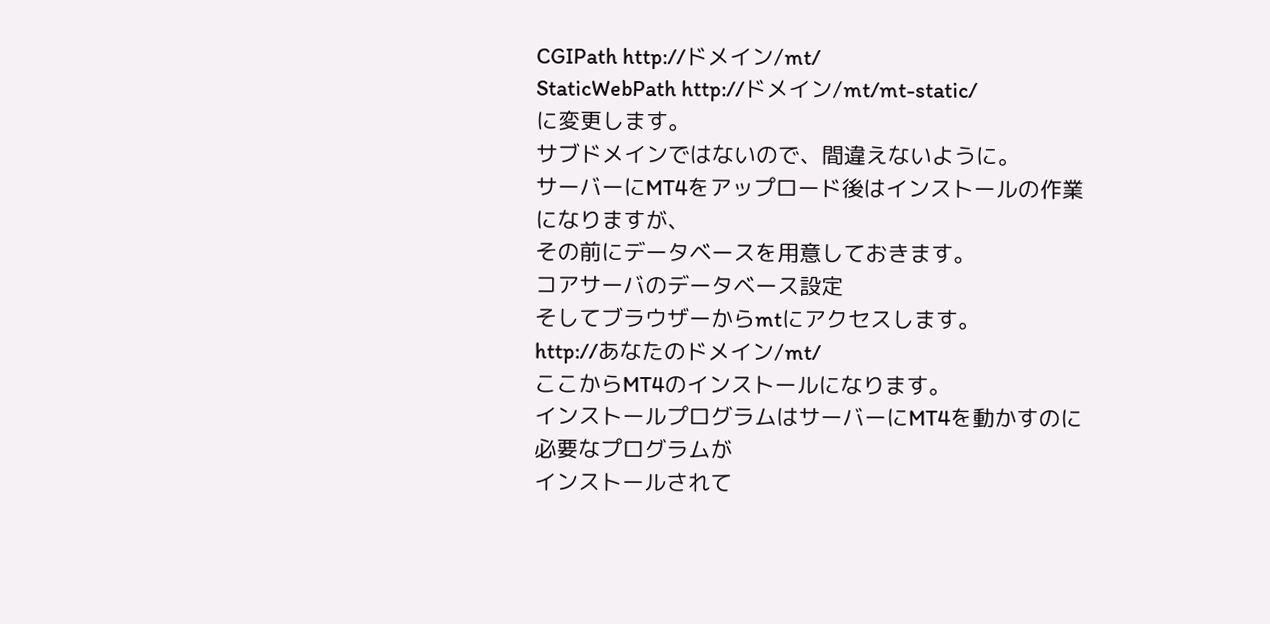CGIPath http://ドメイン/mt/
StaticWebPath http://ドメイン/mt/mt-static/
に変更します。
サブドメインではないので、間違えないように。
サーバーにMT4をアップロード後はインストールの作業になりますが、
その前にデータベースを用意しておきます。
コアサーバのデータベース設定
そしてブラウザーからmtにアクセスします。
http://あなたのドメイン/mt/
ここからMT4のインストールになります。
インストールプログラムはサーバーにMT4を動かすのに必要なプログラムが
インストールされて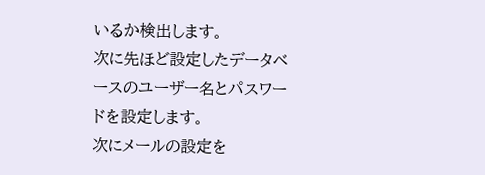いるか検出します。
次に先ほど設定したデータベースのユーザー名とパスワードを設定します。
次にメールの設定を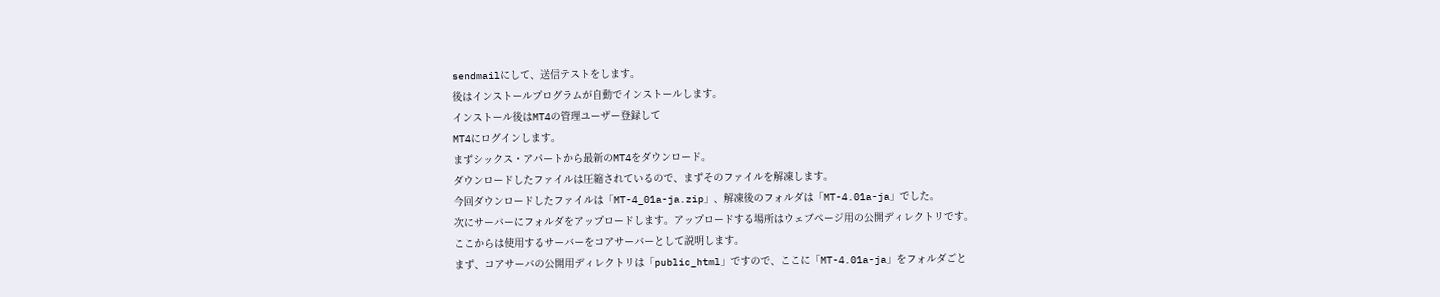sendmailにして、送信テストをします。
後はインストールプログラムが自動でインストールします。
インストール後はMT4の管理ユーザー登録して
MT4にログインします。
まずシックス・アパートから最新のMT4をダウンロード。
ダウンロードしたファイルは圧縮されているので、まずそのファイルを解凍します。
今回ダウンロードしたファイルは「MT-4_01a-ja.zip」、解凍後のフォルダは「MT-4.01a-ja」でした。
次にサーバーにフォルダをアップロードします。アップロードする場所はウェブページ用の公開ディレクトリです。
ここからは使用するサーバーをコアサーバーとして説明します。
まず、コアサーバの公開用ディレクトリは「public_html」ですので、ここに「MT-4.01a-ja」をフォルダごと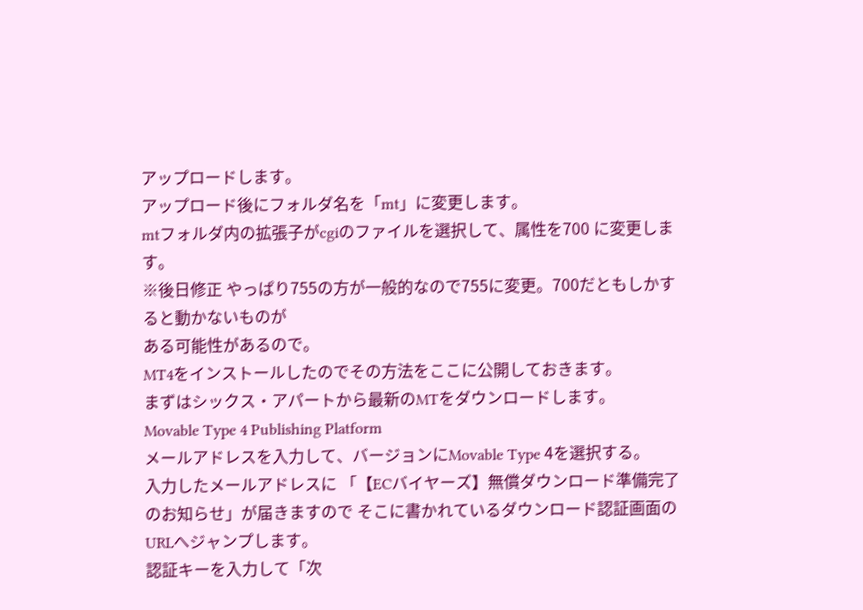アップロードします。
アップロード後にフォルダ名を「mt」に変更します。
mtフォルダ内の拡張子がcgiのファイルを選択して、属性を700 に変更します。
※後日修正 やっぱり755の方が一般的なので755に変更。700だともしかすると動かないものが
ある可能性があるので。
MT4をインストールしたのでその方法をここに公開しておきます。
まずはシックス・アパートから最新のMTをダウンロードします。
Movable Type 4 Publishing Platform
メールアドレスを入力して、バージョンにMovable Type 4を選択する。
入力したメールアドレスに 「【ECバイヤーズ】無償ダウンロード準備完了のお知らせ」が届きますので そこに書かれているダウンロード認証画面のURLへジャンプします。
認証キーを入力して「次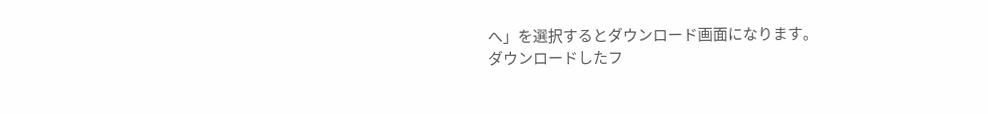へ」を選択するとダウンロード画面になります。
ダウンロードしたフ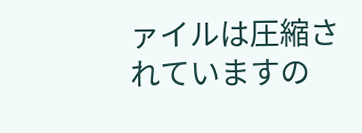ァイルは圧縮されていますの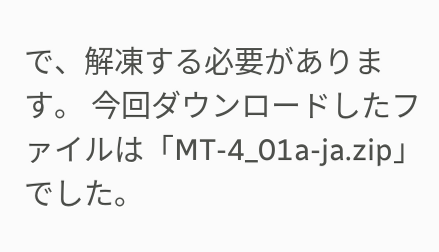で、解凍する必要があります。 今回ダウンロードしたファイルは「MT-4_01a-ja.zip」でした。